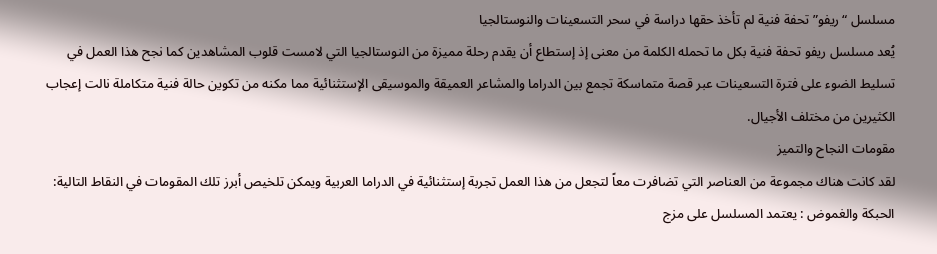مسلسل “ريفو” تحفة فنية لم تأخذ حقها دراسة في سحر التسعينات والنوستالجيا
يُعد مسلسل ريفو تحفة فنية بكل ما تحمله الكلمة من معنى إذ إستطاع أن يقدم رحلة مميزة من النوستالجيا التي لامست قلوب المشاهدين كما نجح هذا العمل في تسليط الضوء على فترة التسعينات عبر قصة متماسكة تجمع بين الدراما والمشاعر العميقة والموسيقى الإستثنائية مما مكنه من تكوين حالة فنية متكاملة نالت إعجاب الكثيرين من مختلف الأجيال.
مقومات النجاح والتميز
لقد كانت هناك مجموعة من العناصر التي تضافرت معاً لتجعل من هذا العمل تجربة إستثنائية في الدراما العربية ويمكن تلخيص أبرز تلك المقومات في النقاط التالية:
الحبكة والغموض : يعتمد المسلسل على مزج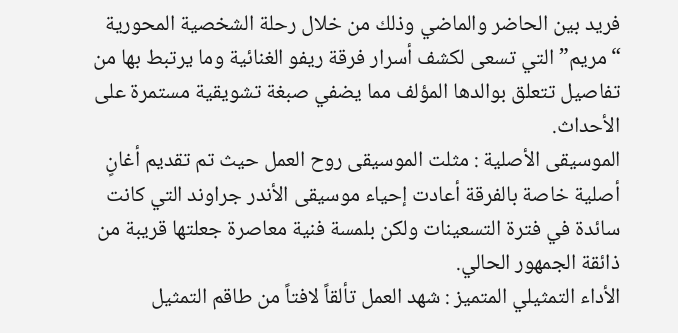فريد بين الحاضر والماضي وذلك من خلال رحلة الشخصية المحورية “مريم” التي تسعى لكشف أسرار فرقة ريفو الغنائية وما يرتبط بها من تفاصيل تتعلق بوالدها المؤلف مما يضفي صبغة تشويقية مستمرة على الأحداث.
الموسيقى الأصلية : مثلت الموسيقى روح العمل حيث تم تقديم أغانٍ أصلية خاصة بالفرقة أعادت إحياء موسيقى الأندر جراوند التي كانت سائدة في فترة التسعينات ولكن بلمسة فنية معاصرة جعلتها قريبة من ذائقة الجمهور الحالي.
الأداء التمثيلي المتميز : شهد العمل تألقاً لافتاً من طاقم التمثيل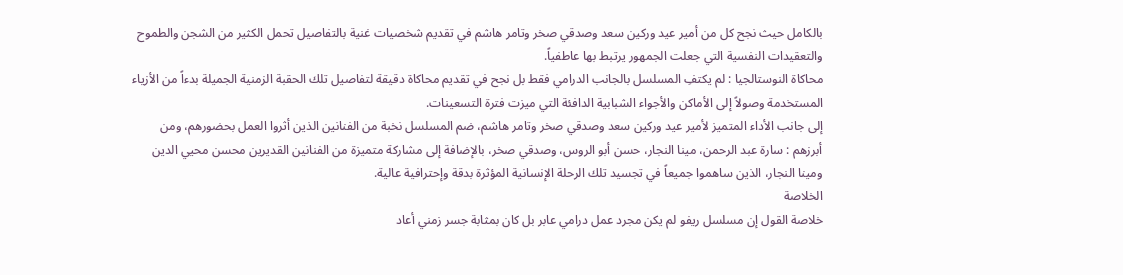بالكامل حيث نجح كل من أمير عيد وركين سعد وصدقي صخر وتامر هاشم في تقديم شخصيات غنية بالتفاصيل تحمل الكثير من الشجن والطموح والتعقيدات النفسية التي جعلت الجمهور يرتبط بها عاطفياً.
محاكاة النوستالجيا : لم يكتفِ المسلسل بالجانب الدرامي فقط بل نجح في تقديم محاكاة دقيقة لتفاصيل تلك الحقبة الزمنية الجميلة بدءاً من الأزياء المستخدمة وصولاً إلى الأماكن والأجواء الشبابية الدافئة التي ميزت فترة التسعينات.
إلى جانب الأداء المتميز لأمير عيد وركين سعد وصدقي صخر وتامر هاشم، ضم المسلسل نخبة من الفنانين الذين أثروا العمل بحضورهم، ومن أبرزهم : سارة عبد الرحمن، مينا النجار، حسن أبو الروس، وصدقي صخر، بالإضافة إلى مشاركة متميزة من الفنانين القديرين محسن محيي الدين ومينا النجار، الذين ساهموا جميعاً في تجسيد تلك الرحلة الإنسانية المؤثرة بدقة وإحترافية عالية.
الخلاصة
خلاصة القول إن مسلسل ريفو لم يكن مجرد عمل درامي عابر بل كان بمثابة جسر زمني أعاد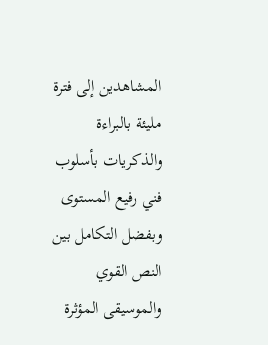المشاهدين إلى فترة مليئة بالبراءة والذكريات بأسلوب فني رفيع المستوى وبفضل التكامل بين النص القوي والموسيقى المؤثرة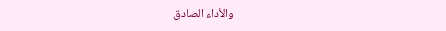والأداء الصادق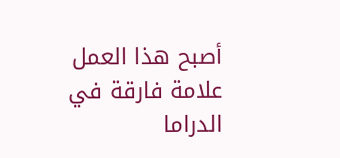أصبح هذا العمل علامة فارقة في الدراما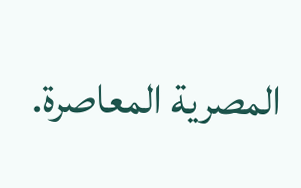المصرية المعاصرة.